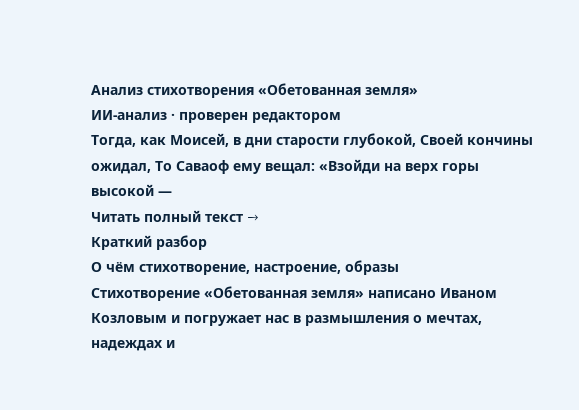Анализ стихотворения «Обетованная земля»
ИИ-анализ · проверен редактором
Тогда, как Моисей, в дни старости глубокой, Своей кончины ожидал, То Саваоф ему вещал: «Взойди на верх горы высокой —
Читать полный текст →
Краткий разбор
О чём стихотворение, настроение, образы
Стихотворение «Обетованная земля» написано Иваном Козловым и погружает нас в размышления о мечтах, надеждах и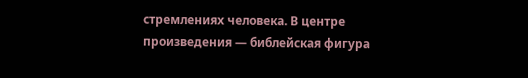стремлениях человека. В центре произведения — библейская фигура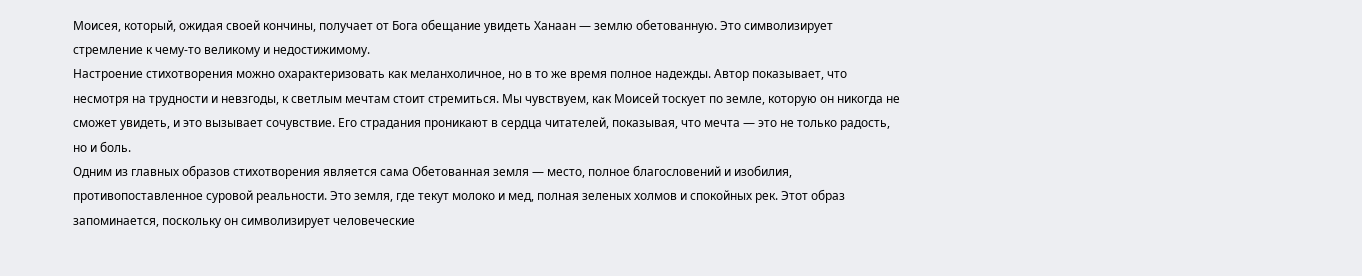Моисея, который, ожидая своей кончины, получает от Бога обещание увидеть Ханаан — землю обетованную. Это символизирует стремление к чему-то великому и недостижимому.
Настроение стихотворения можно охарактеризовать как меланхоличное, но в то же время полное надежды. Автор показывает, что несмотря на трудности и невзгоды, к светлым мечтам стоит стремиться. Мы чувствуем, как Моисей тоскует по земле, которую он никогда не сможет увидеть, и это вызывает сочувствие. Его страдания проникают в сердца читателей, показывая, что мечта — это не только радость, но и боль.
Одним из главных образов стихотворения является сама Обетованная земля — место, полное благословений и изобилия, противопоставленное суровой реальности. Это земля, где текут молоко и мед, полная зеленых холмов и спокойных рек. Этот образ запоминается, поскольку он символизирует человеческие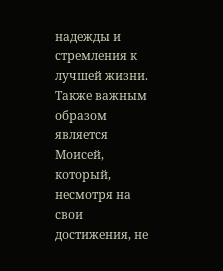надежды и стремления к лучшей жизни. Также важным образом является Моисей, который, несмотря на свои достижения, не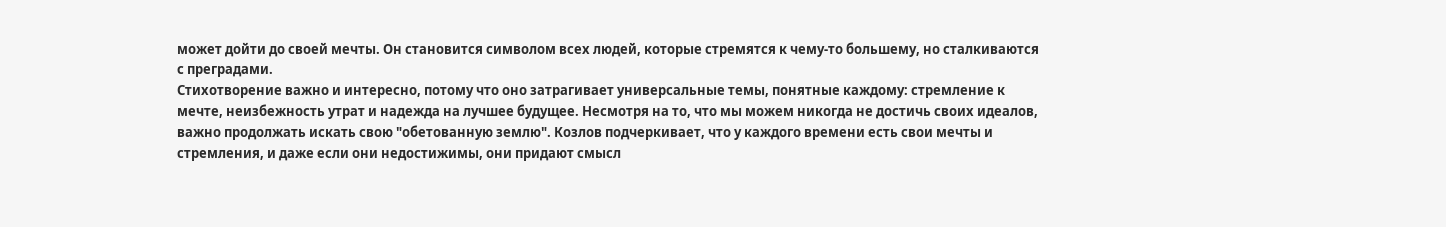может дойти до своей мечты. Он становится символом всех людей, которые стремятся к чему-то большему, но сталкиваются с преградами.
Стихотворение важно и интересно, потому что оно затрагивает универсальные темы, понятные каждому: стремление к мечте, неизбежность утрат и надежда на лучшее будущее. Несмотря на то, что мы можем никогда не достичь своих идеалов, важно продолжать искать свою "обетованную землю". Козлов подчеркивает, что у каждого времени есть свои мечты и стремления, и даже если они недостижимы, они придают смысл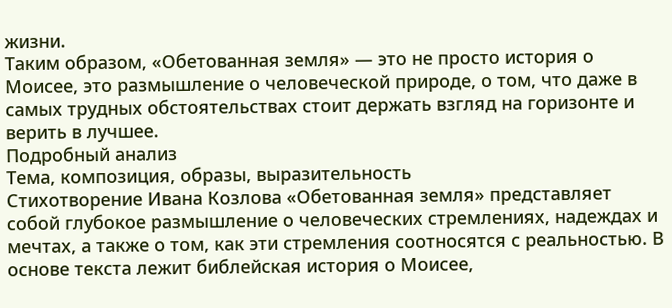жизни.
Таким образом, «Обетованная земля» — это не просто история о Моисее, это размышление о человеческой природе, о том, что даже в самых трудных обстоятельствах стоит держать взгляд на горизонте и верить в лучшее.
Подробный анализ
Тема, композиция, образы, выразительность
Стихотворение Ивана Козлова «Обетованная земля» представляет собой глубокое размышление о человеческих стремлениях, надеждах и мечтах, а также о том, как эти стремления соотносятся с реальностью. В основе текста лежит библейская история о Моисее,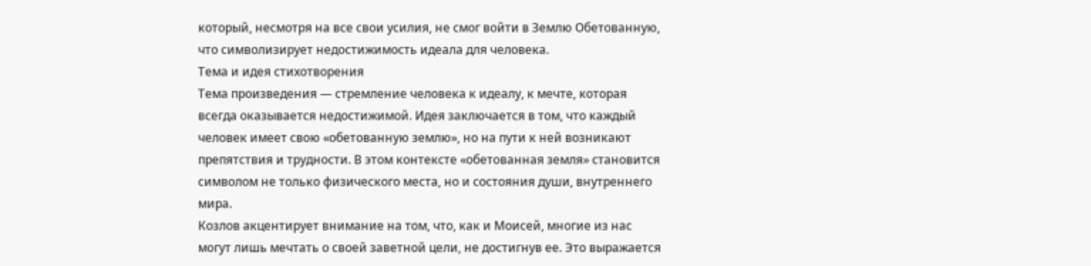который, несмотря на все свои усилия, не смог войти в Землю Обетованную, что символизирует недостижимость идеала для человека.
Тема и идея стихотворения
Тема произведения — стремление человека к идеалу, к мечте, которая всегда оказывается недостижимой. Идея заключается в том, что каждый человек имеет свою «обетованную землю», но на пути к ней возникают препятствия и трудности. В этом контексте «обетованная земля» становится символом не только физического места, но и состояния души, внутреннего мира.
Козлов акцентирует внимание на том, что, как и Моисей, многие из нас могут лишь мечтать о своей заветной цели, не достигнув ее. Это выражается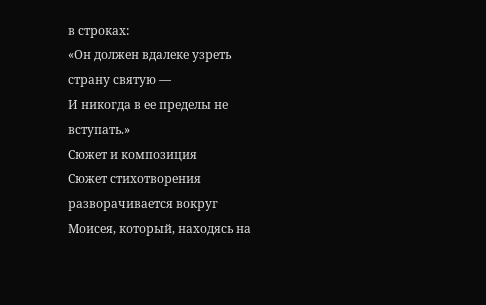в строках:
«Он должен вдалеке узреть страну святую —
И никогда в ее пределы не вступать.»
Сюжет и композиция
Сюжет стихотворения разворачивается вокруг Моисея, который, находясь на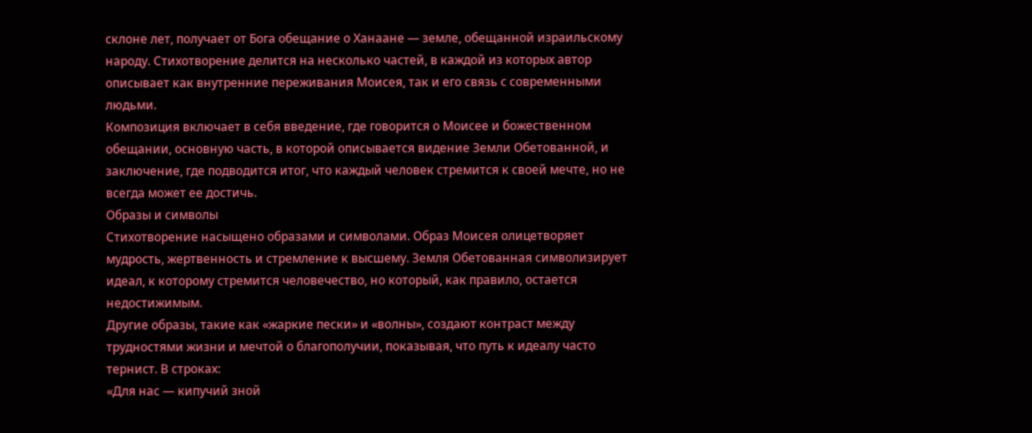склоне лет, получает от Бога обещание о Ханаане — земле, обещанной израильскому народу. Стихотворение делится на несколько частей, в каждой из которых автор описывает как внутренние переживания Моисея, так и его связь с современными людьми.
Композиция включает в себя введение, где говорится о Моисее и божественном обещании, основную часть, в которой описывается видение Земли Обетованной, и заключение, где подводится итог, что каждый человек стремится к своей мечте, но не всегда может ее достичь.
Образы и символы
Стихотворение насыщено образами и символами. Образ Моисея олицетворяет мудрость, жертвенность и стремление к высшему. Земля Обетованная символизирует идеал, к которому стремится человечество, но который, как правило, остается недостижимым.
Другие образы, такие как «жаркие пески» и «волны», создают контраст между трудностями жизни и мечтой о благополучии, показывая, что путь к идеалу часто тернист. В строках:
«Для нас — кипучий зной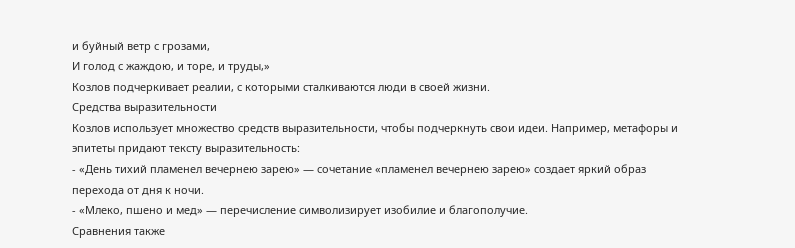и буйный ветр с грозами,
И голод с жаждою, и торе, и труды,»
Козлов подчеркивает реалии, с которыми сталкиваются люди в своей жизни.
Средства выразительности
Козлов использует множество средств выразительности, чтобы подчеркнуть свои идеи. Например, метафоры и эпитеты придают тексту выразительность:
- «День тихий пламенел вечернею зарею» — сочетание «пламенел вечернею зарею» создает яркий образ перехода от дня к ночи.
- «Млеко, пшено и мед» — перечисление символизирует изобилие и благополучие.
Сравнения также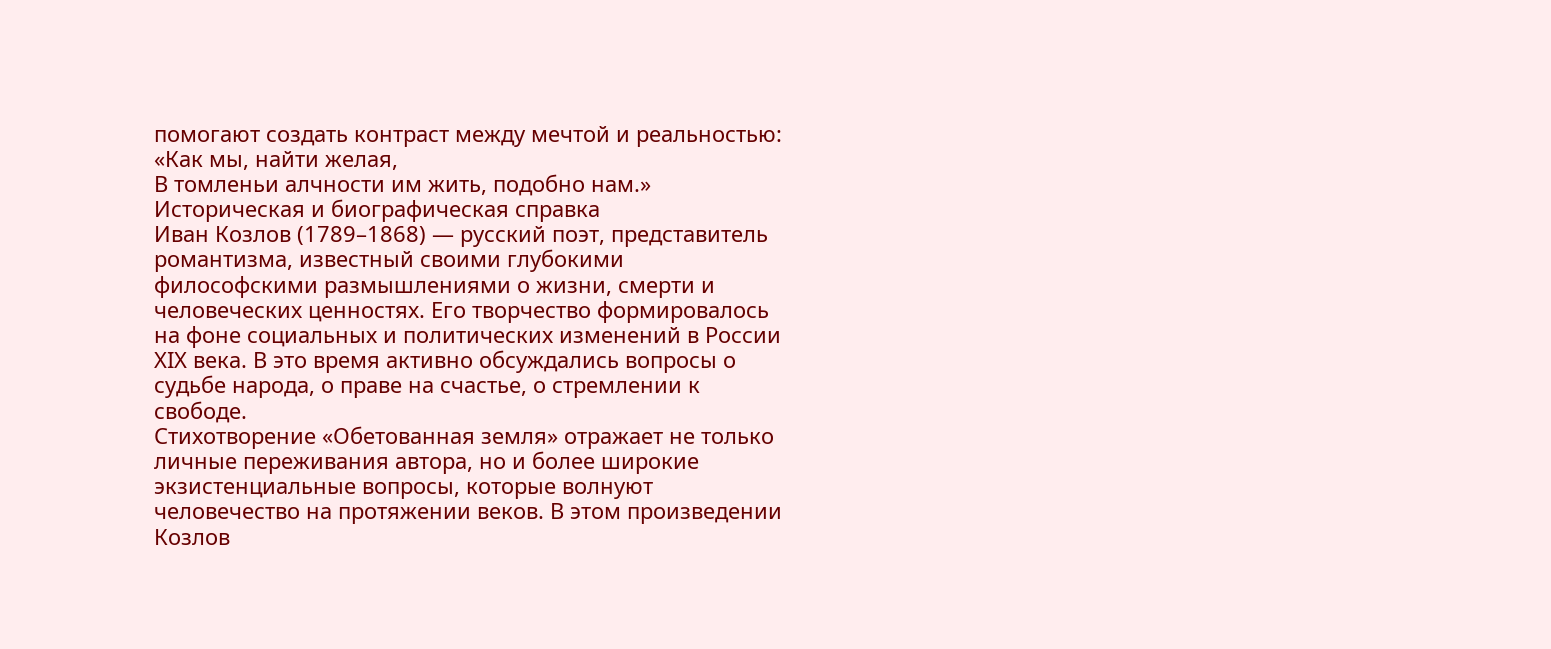помогают создать контраст между мечтой и реальностью:
«Как мы, найти желая,
В томленьи алчности им жить, подобно нам.»
Историческая и биографическая справка
Иван Козлов (1789–1868) — русский поэт, представитель романтизма, известный своими глубокими философскими размышлениями о жизни, смерти и человеческих ценностях. Его творчество формировалось на фоне социальных и политических изменений в России XIX века. В это время активно обсуждались вопросы о судьбе народа, о праве на счастье, о стремлении к свободе.
Стихотворение «Обетованная земля» отражает не только личные переживания автора, но и более широкие экзистенциальные вопросы, которые волнуют человечество на протяжении веков. В этом произведении Козлов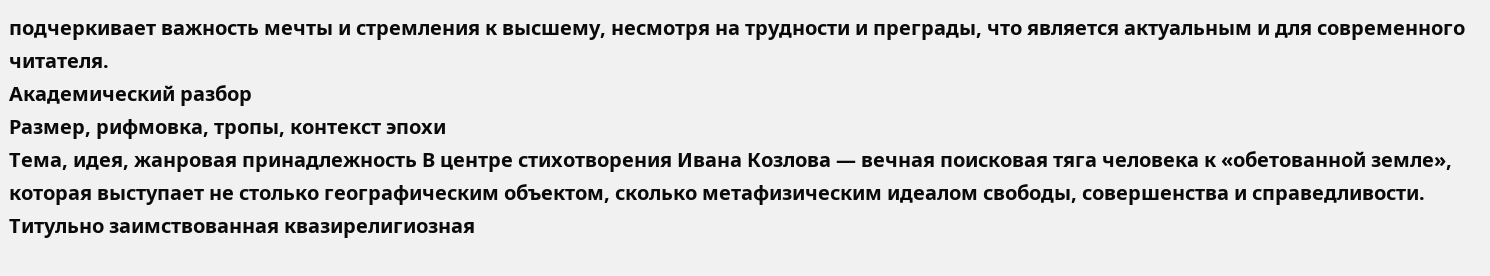подчеркивает важность мечты и стремления к высшему, несмотря на трудности и преграды, что является актуальным и для современного читателя.
Академический разбор
Размер, рифмовка, тропы, контекст эпохи
Тема, идея, жанровая принадлежность В центре стихотворения Иванa Козлова — вечная поисковая тяга человека к «обетованной земле», которая выступает не столько географическим объектом, сколько метафизическим идеалом свободы, совершенства и справедливости. Титульно заимствованная квазирелигиозная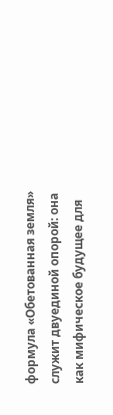формула «Обетованная земля» служит двуединой опорой: она как мифическое будущее для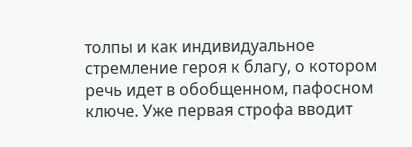толпы и как индивидуальное стремление героя к благу, о котором речь идет в обобщенном, пафосном ключе. Уже первая строфа вводит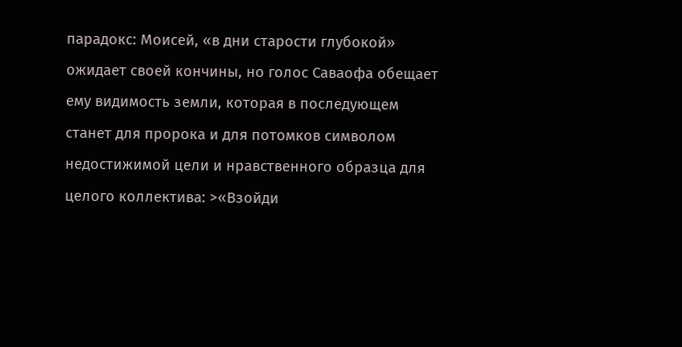парадокс: Моисей, «в дни старости глубокой» ожидает своей кончины, но голос Саваофа обещает ему видимость земли, которая в последующем станет для пророка и для потомков символом недостижимой цели и нравственного образца для целого коллектива: >«Взойди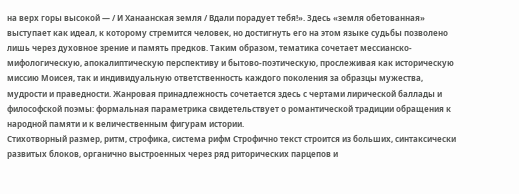на верх горы высокой — / И Ханаанская земля / Вдали порадует тебя!». Здесь «земля обетованная» выступает как идеал, к которому стремится человек, но достигнуть его на этом языке судьбы позволено лишь через духовное зрение и память предков. Таким образом, тематика сочетает мессианско-мифологическую, апокалиптическую перспективу и бытово-поэтическую, прослеживая как историческую миссию Моисея, так и индивидуальную ответственность каждого поколения за образцы мужества, мудрости и праведности. Жанровая принадлежность сочетается здесь с чертами лирической баллады и философской поэмы: формальная параметрика свидетельствует о романтической традиции обращения к народной памяти и к величественным фигурам истории.
Стихотворный размер, ритм, строфика, система рифм Строфично текст строится из больших, синтаксически развитых блоков, органично выстроенных через ряд риторических парцепов и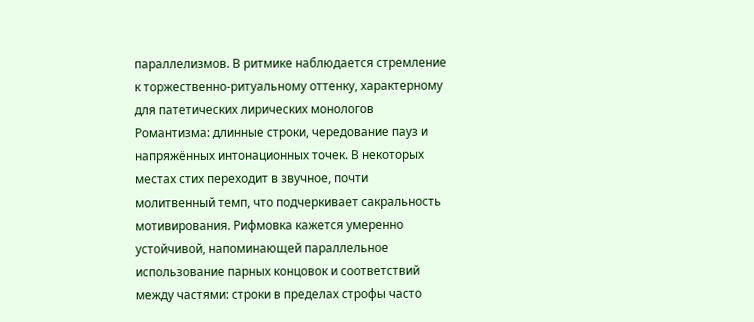параллелизмов. В ритмике наблюдается стремление к торжественно-ритуальному оттенку, характерному для патетических лирических монологов Романтизма: длинные строки, чередование пауз и напряжённых интонационных точек. В некоторых местах стих переходит в звучное, почти молитвенный темп, что подчеркивает сакральность мотивирования. Рифмовка кажется умеренно устойчивой, напоминающей параллельное использование парных концовок и соответствий между частями: строки в пределах строфы часто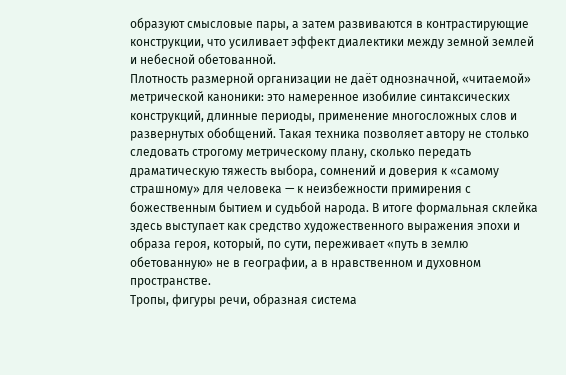образуют смысловые пары, а затем развиваются в контрастирующие конструкции, что усиливает эффект диалектики между земной землей и небесной обетованной.
Плотность размерной организации не даёт однозначной, «читаемой» метрической каноники: это намеренное изобилие синтаксических конструкций, длинные периоды, применение многосложных слов и развернутых обобщений. Такая техника позволяет автору не столько следовать строгому метрическому плану, сколько передать драматическую тяжесть выбора, сомнений и доверия к «самому страшному» для человека — к неизбежности примирения с божественным бытием и судьбой народа. В итоге формальная склейка здесь выступает как средство художественного выражения эпохи и образа героя, который, по сути, переживает «путь в землю обетованную» не в географии, а в нравственном и духовном пространстве.
Тропы, фигуры речи, образная система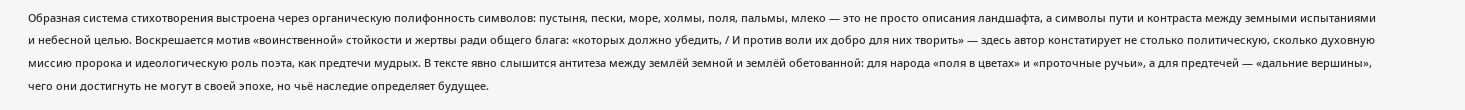Образная система стихотворения выстроена через органическую полифонность символов: пустыня, пески, море, холмы, поля, пальмы, млеко — это не просто описания ландшафта, а символы пути и контраста между земными испытаниями и небесной целью. Воскрешается мотив «воинственной» стойкости и жертвы ради общего блага: «которых должно убедить, / И против воли их добро для них творить» — здесь автор констатирует не столько политическую, сколько духовную миссию пророка и идеологическую роль поэта, как предтечи мудрых. В тексте явно слышится антитеза между землёй земной и землёй обетованной: для народа «поля в цветах» и «проточные ручьи», а для предтечей — «дальние вершины», чего они достигнуть не могут в своей эпохе, но чьё наследие определяет будущее.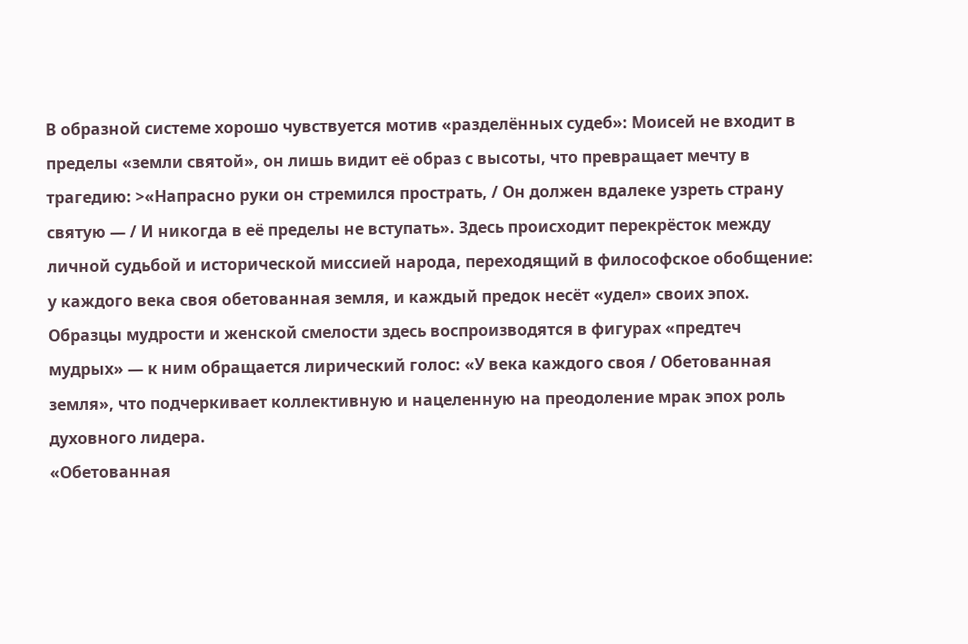В образной системе хорошо чувствуется мотив «разделённых судеб»: Моисей не входит в пределы «земли святой», он лишь видит её образ с высоты, что превращает мечту в трагедию: >«Напрасно руки он стремился прострaть, / Он должен вдaлекe узреть страну святую — / И никогда в её пределы не вступать». Здесь происходит перекрёсток между личной судьбой и исторической миссией народа, переходящий в философское обобщение: у каждого века своя обетованная земля, и каждый предок несёт «удел» своих эпох. Образцы мудрости и женской смелости здесь воспроизводятся в фигурах «предтеч мудрых» — к ним обращается лирический голос: «У века каждого своя / Обетованная земля», что подчеркивает коллективную и нацеленную на преодоление мрак эпох роль духовного лидера.
«Обетованная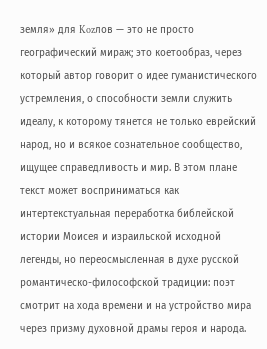земля» для Kozлов — это не просто географический мираж; это коетообраз, через который автор говорит о идее гуманистического устремления, о способности земли служить идеалу, к которому тянется не только еврейский народ, но и всякое сознательное сообщество, ищущее справедливость и мир. В этом плане текст может восприниматься как интертекстуальная переработка библейской истории Моисея и израильской исходной легенды, но переосмысленная в духе русской романтическо-философской традиции: поэт смотрит на хода времени и на устройство мира через призму духовной драмы героя и народа.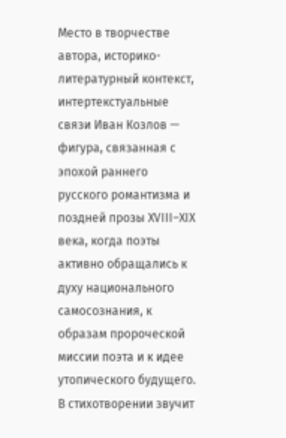Место в творчестве автора, историко-литературный контекст, интертекстуальные связи Иван Козлов — фигура, связанная с эпохой раннего русского романтизма и поздней прозы XVIII–XIX века, когда поэты активно обращались к духу национального самосознания, к образам пророческой миссии поэта и к идее утопического будущего. В стихотворении звучит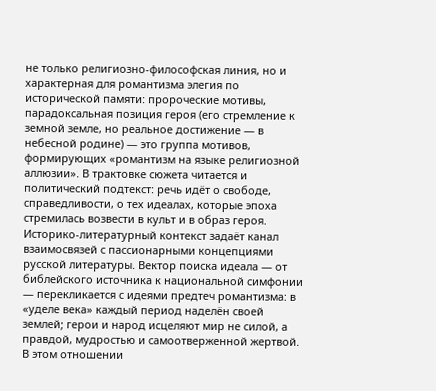не только религиозно-философская линия, но и характерная для романтизма элегия по исторической памяти: пророческие мотивы, парадоксальная позиция героя (его стремление к земной земле, но реальное достижение — в небесной родине) — это группа мотивов, формирующих «романтизм на языке религиозной аллюзии». В трактовке сюжета читается и политический подтекст: речь идёт о свободе, справедливости, о тех идеалах, которые эпоха стремилась возвести в культ и в образ героя.
Историко-литературный контекст задаёт канал взаимосвязей с пассионарными концепциями русской литературы. Вектор поиска идеала — от библейского источника к национальной симфонии — перекликается с идеями предтеч романтизма: в «уделе века» каждый период наделён своей землей; герои и народ исцеляют мир не силой, а правдой, мудростью и самоотверженной жертвой. В этом отношении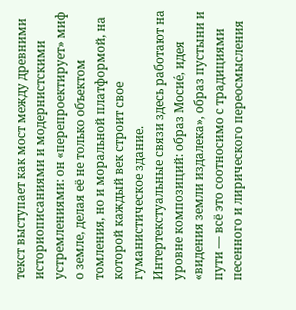текст выступает как мост между древними историописаниями и модернистскими устремлениями: он «перепроектирует» миф о земле, делая её не только объектом томления, но и моральной платформой, на которой каждый век строит свое гуманистическое здание.
Интертекстуальные связи здесь работают на уровне композиций: образ Мосие́, идея «видения земли издалека», образ пустыни и пути — всё это соотносимо с традициями песенного и лирического переосмысления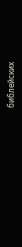библейских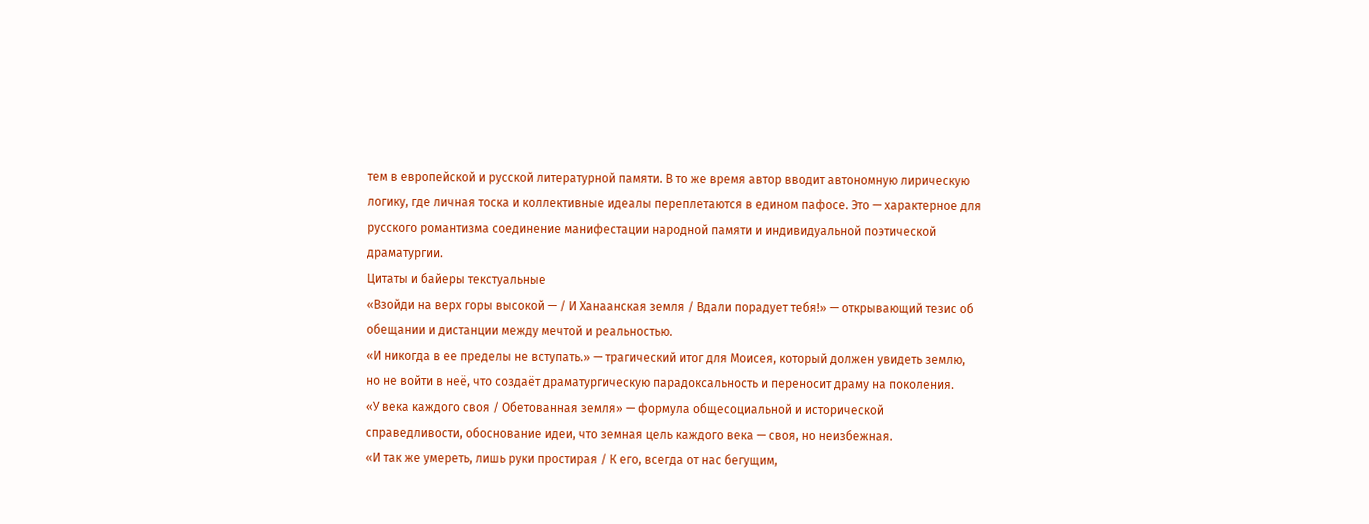тем в европейской и русской литературной памяти. В то же время автор вводит автономную лирическую логику, где личная тоска и коллективные идеалы переплетаются в едином пафосе. Этo — характерное для русского романтизма соединение манифестации народной памяти и индивидуальной поэтической драматургии.
Цитаты и байеры текстуальные
«Взойди на верх горы высокой — / И Ханаанская земля / Вдали порадует тебя!» — открывающий тезис об обещании и дистанции между мечтой и реальностью.
«И никогда в ее пределы не вступать.» — трагический итог для Моисея, который должен увидеть землю, но не войти в неё, что создаёт драматургическую парадоксальность и переносит драму на поколения.
«У века каждого своя / Обетованная земля» — формула общесоциальной и исторической справедливости, обоснование идеи, что земная цель каждого века — своя, но неизбежная.
«И так же умереть, лишь руки простирая / К его, всегда от нас бегущим,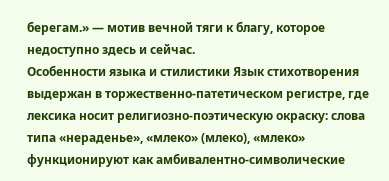берегам.» — мотив вечной тяги к благу, которое недоступно здесь и сейчас.
Особенности языка и стилистики Язык стихотворения выдержан в торжественно-патетическом регистре, где лексика носит религиозно-поэтическую окраску: слова типа «нераденье», «млеко» (млеко), «млеко» функционируют как амбивалентно-символические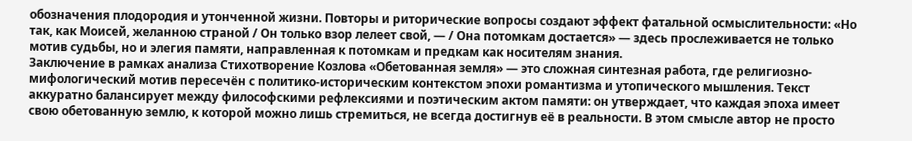обозначения плодородия и утонченной жизни. Повторы и риторические вопросы создают эффект фатальной осмыслительности: «Но так, как Моисей, желанною страной / Он только взор лелеет свой, — / Она потомкам достается» — здесь прослеживается не только мотив судьбы, но и элегия памяти, направленная к потомкам и предкам как носителям знания.
Заключение в рамках анализа Стихотворение Козлова «Обетованная земля» — это сложная синтезная работа, где религиозно-мифологический мотив пересечён с политико-историческим контекстом эпохи романтизма и утопического мышления. Текст аккуратно балансирует между философскими рефлексиями и поэтическим актом памяти: он утверждает, что каждая эпоха имеет свою обетованную землю, к которой можно лишь стремиться, не всегда достигнув её в реальности. В этом смысле автор не просто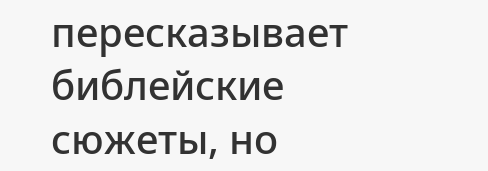пересказывает библейские сюжеты, но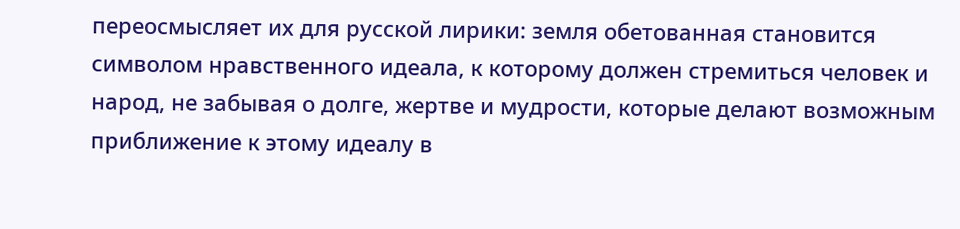переосмысляет их для русской лирики: земля обетованная становится символом нравственного идеала, к которому должен стремиться человек и народ, не забывая о долге, жертве и мудрости, которые делают возможным приближение к этому идеалу в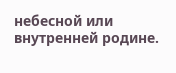небесной или внутренней родине.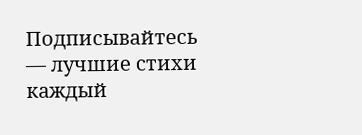Подписывайтесь — лучшие стихи каждый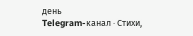день
Telegram-канал · Стихи,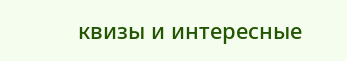квизы и интересные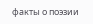факты о поэзии